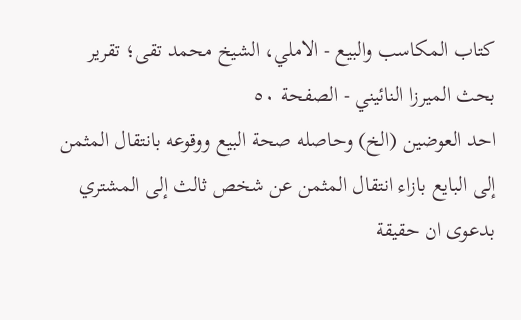كتاب المكاسب والبيع - الاملي، الشيخ محمد تقى؛ تقرير بحث الميرزا النائيني - الصفحة ٥٠
احد العوضين (الخ) وحاصله صحة البيع ووقوعه بانتقال المثمن إلى البايع بازاء انتقال المثمن عن شخص ثالث إلى المشتري بدعوى ان حقيقة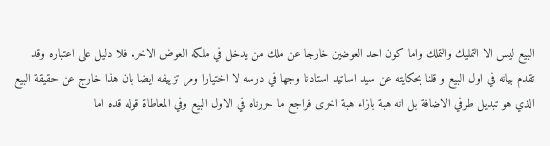البيع ليس الا التمليك والتملك واما كون احد العوضين خارجا عن ملك من يدخل في ملكه العوض الاخر. فلا دليل على اعتباره وقد تقدم بيانه في اول البيع و قلنا بحكايته عن سيد اساتيد استادنا وجها في درسه لا اختيارا ومر تزييفه ايضا بان هذا خارج عن حقيقة البيع الذي هو تبديل طرفي الاضافة بل انه هبة بازاء هبة اخرى فراجع ما حررناه في الاول البيع وفي المعاطاة قوله قده اما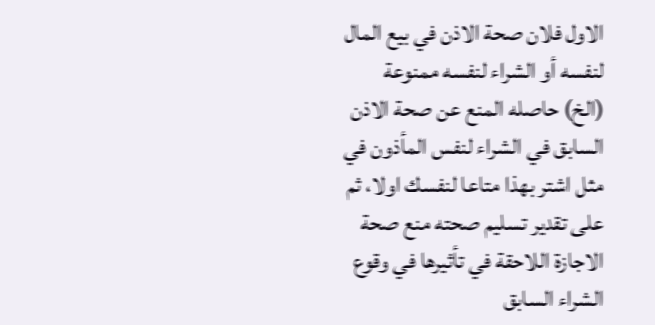الاول فلان صحة الاذن في بيع المال لنفسه أو الشراء لنفسه ممنوعة (الخ) حاصله المنع عن صحة الاذن السابق في الشراء لنفس المأذون في مثل اشتر بهذا متاعا لنفسك اولا، ثم على تقدير تسليم صحته منع صحة الاجازة اللاحقة في تأثيرها في وقوع الشراء السابق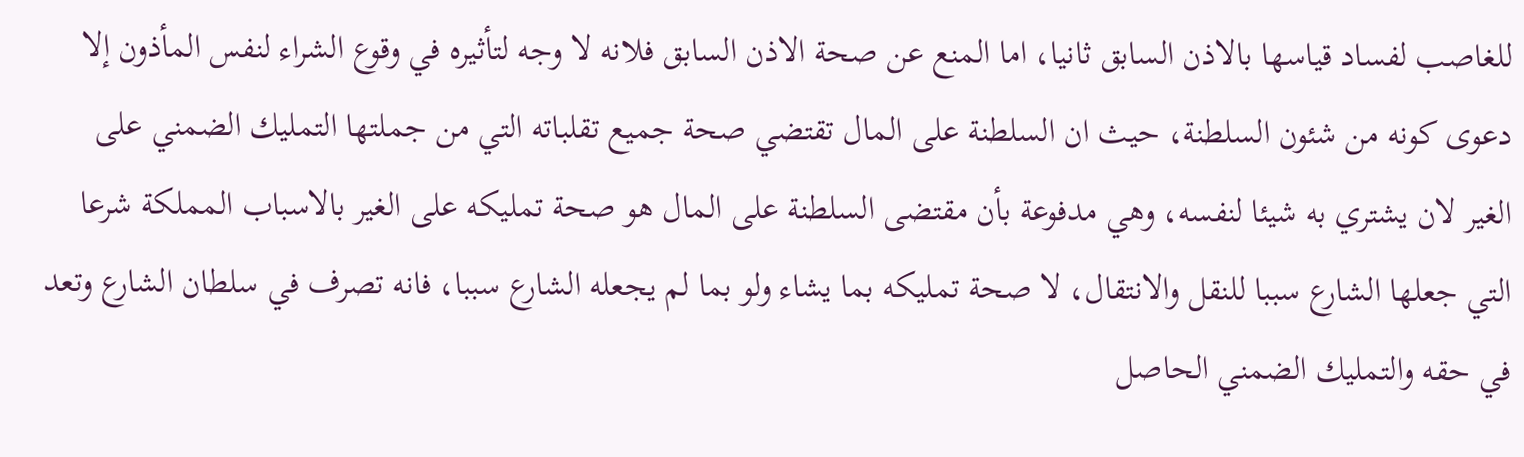للغاصب لفساد قياسها بالاذن السابق ثانيا، اما المنع عن صحة الاذن السابق فلانه لا وجه لتأثيره في وقوع الشراء لنفس المأذون إلا دعوى كونه من شئون السلطنة، حيث ان السلطنة على المال تقتضي صحة جميع تقلباته التي من جملتها التمليك الضمني على الغير لان يشتري به شيئا لنفسه، وهي مدفوعة بأن مقتضى السلطنة على المال هو صحة تمليكه على الغير بالاسباب المملكة شرعا التي جعلها الشارع سببا للنقل والانتقال، لا صحة تمليكه بما يشاء ولو بما لم يجعله الشارع سببا، فانه تصرف في سلطان الشارع وتعد في حقه والتمليك الضمني الحاصل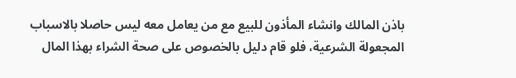باذن المالك وانشاء المأذون للبيع مع من يعامل معه ليس حاصلا بالاسباب المجعولة الشرعية، فلو قام دليل بالخصوص على صحة الشراء بهذا المال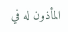المأذون له في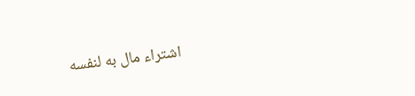اشتراء مال به لنفسه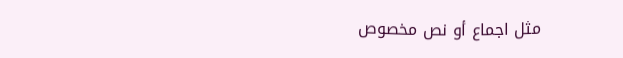مثل اجماع أو نص مخصوص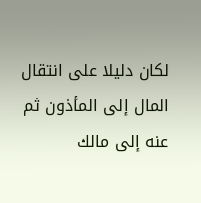لكان دليلا على انتقال المال إلى المأذون ثم عنه إلى مالك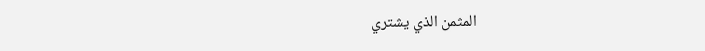المثمن الذي يشتري